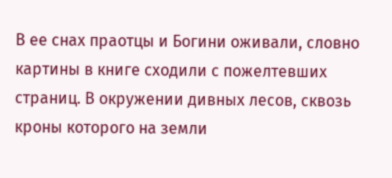В ее снах праотцы и Богини оживали, словно картины в книге сходили с пожелтевших страниц. В окружении дивных лесов, сквозь кроны которого на земли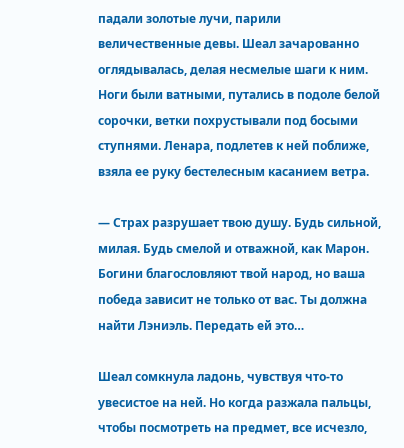падали золотые лучи, парили величественные девы. Шеал зачарованно оглядывалась, делая несмелые шаги к ним. Ноги были ватными, путались в подоле белой сорочки, ветки похрустывали под босыми ступнями. Ленара, подлетев к ней поближе, взяла ее руку бестелесным касанием ветра.

— Страх разрушает твою душу. Будь сильной, милая. Будь смелой и отважной, как Марон. Богини благословляют твой народ, но ваша победа зависит не только от вас. Ты должна найти Лэниэль. Передать ей это…

Шеал сомкнула ладонь, чувствуя что-то увесистое на ней. Но когда разжала пальцы, чтобы посмотреть на предмет, все исчезло,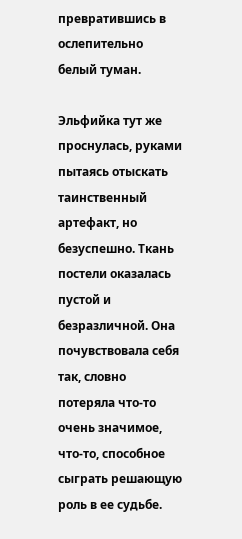превратившись в ослепительно белый туман.

Эльфийка тут же проснулась, руками пытаясь отыскать таинственный артефакт, но безуспешно. Ткань постели оказалась пустой и безразличной. Она почувствовала себя так, словно потеряла что-то очень значимое, что-то, способное сыграть решающую роль в ее судьбе.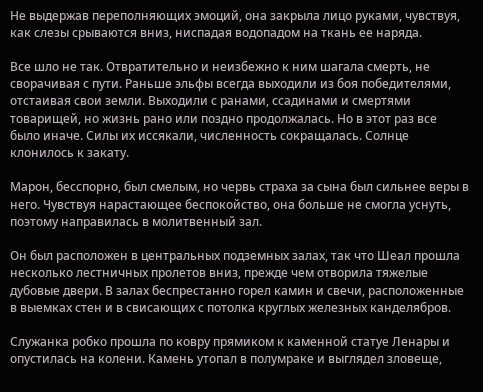Не выдержав переполняющих эмоций, она закрыла лицо руками, чувствуя, как слезы срываются вниз, ниспадая водопадом на ткань ее наряда.

Все шло не так. Отвратительно и неизбежно к ним шагала смерть, не сворачивая с пути. Раньше эльфы всегда выходили из боя победителями, отстаивая свои земли. Выходили с ранами, ссадинами и смертями товарищей, но жизнь рано или поздно продолжалась. Но в этот раз все было иначе. Силы их иссякали, численность сокращалась. Солнце клонилось к закату.

Марон, бесспорно, был смелым, но червь страха за сына был сильнее веры в него. Чувствуя нарастающее беспокойство, она больше не смогла уснуть, поэтому направилась в молитвенный зал.

Он был расположен в центральных подземных залах, так что Шеал прошла несколько лестничных пролетов вниз, прежде чем отворила тяжелые дубовые двери. В залах беспрестанно горел камин и свечи, расположенные в выемках стен и в свисающих с потолка круглых железных канделябров.

Служанка робко прошла по ковру прямиком к каменной статуе Ленары и опустилась на колени. Камень утопал в полумраке и выглядел зловеще,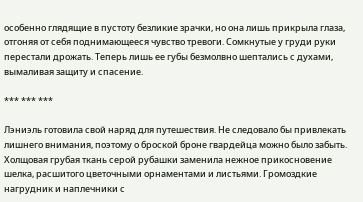особенно глядящие в пустоту безликие зрачки, но она лишь прикрыла глаза, отгоняя от себя поднимающееся чувство тревоги. Сомкнутые у груди руки перестали дрожать. Теперь лишь ее губы безмолвно шептались с духами, вымаливая защиту и спасение.

*** *** ***

Лэниэль готовила свой наряд для путешествия. Не следовало бы привлекать лишнего внимания, поэтому о броской броне гвардейца можно было забыть. Холщовая грубая ткань серой рубашки заменила нежное прикосновение шелка, расшитого цветочными орнаментами и листьями. Громоздкие нагрудник и наплечники с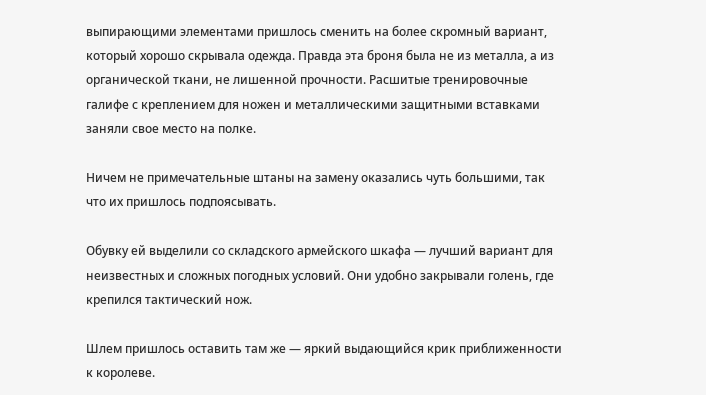выпирающими элементами пришлось сменить на более скромный вариант, который хорошо скрывала одежда. Правда эта броня была не из металла, а из органической ткани, не лишенной прочности. Расшитые тренировочные галифе с креплением для ножен и металлическими защитными вставками заняли свое место на полке.

Ничем не примечательные штаны на замену оказались чуть большими, так что их пришлось подпоясывать.

Обувку ей выделили со складского армейского шкафа — лучший вариант для неизвестных и сложных погодных условий. Они удобно закрывали голень, где крепился тактический нож.

Шлем пришлось оставить там же — яркий выдающийся крик приближенности к королеве.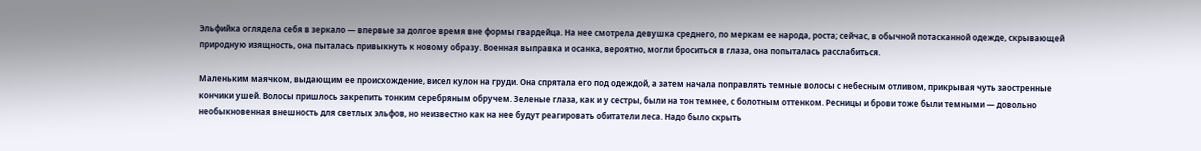Эльфийка оглядела себя в зеркало — впервые за долгое время вне формы гвардейца. На нее смотрела девушка среднего, по меркам ее народа, роста; сейчас, в обычной потасканной одежде, скрывающей природную изящность, она пыталась привыкнуть к новому образу. Военная выправка и осанка, вероятно, могли броситься в глаза, она попыталась расслабиться.

Маленьким маячком, выдающим ее происхождение, висел кулон на груди. Она спрятала его под одеждой, а затем начала поправлять темные волосы с небесным отливом, прикрывая чуть заостренные кончики ушей. Волосы пришлось закрепить тонким серебряным обручем. Зеленые глаза, как и у сестры, были на тон темнее, с болотным оттенком. Ресницы и брови тоже были темными — довольно необыкновенная внешность для светлых эльфов, но неизвестно как на нее будут реагировать обитатели леса. Надо было скрыть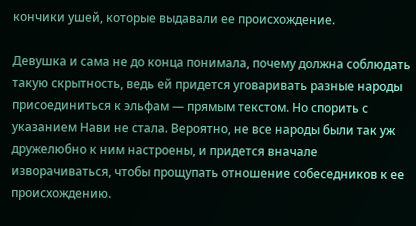кончики ушей, которые выдавали ее происхождение.

Девушка и сама не до конца понимала, почему должна соблюдать такую скрытность, ведь ей придется уговаривать разные народы присоединиться к эльфам — прямым текстом. Но спорить с указанием Нави не стала. Вероятно, не все народы были так уж дружелюбно к ним настроены, и придется вначале изворачиваться, чтобы прощупать отношение собеседников к ее происхождению.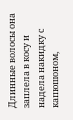Длинные волосы она заплела в косу и надела накидку с капюшоном,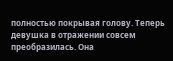полностью покрывая голову. Теперь девушка в отражении совсем преобразилась. Она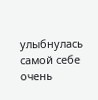улыбнулась самой себе очень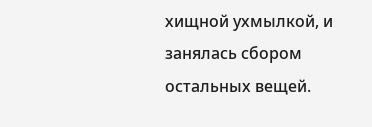хищной ухмылкой, и занялась сбором остальных вещей.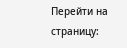Перейти на страницу: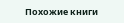Похожие книги